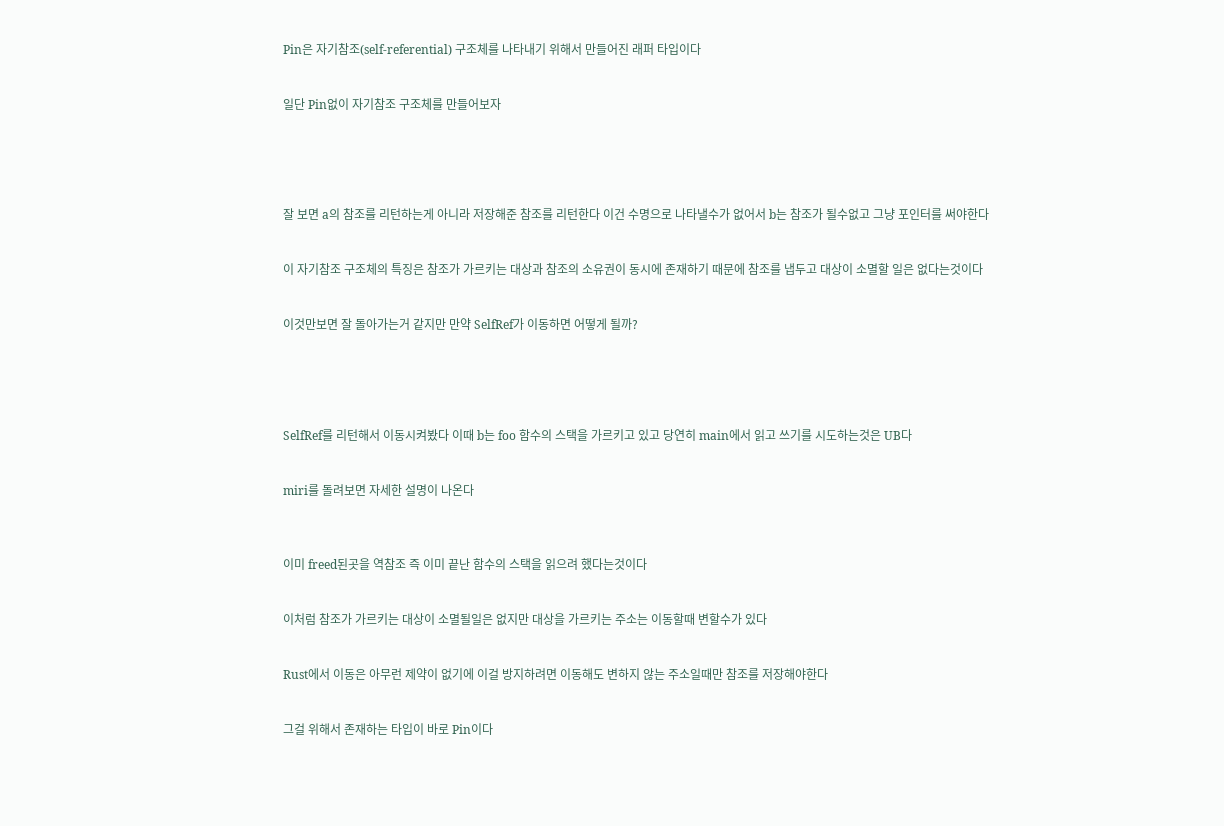Pin은 자기참조(self-referential) 구조체를 나타내기 위해서 만들어진 래퍼 타입이다


일단 Pin없이 자기참조 구조체를 만들어보자





잘 보면 a의 참조를 리턴하는게 아니라 저장해준 참조를 리턴한다 이건 수명으로 나타낼수가 없어서 b는 참조가 될수없고 그냥 포인터를 써야한다


이 자기참조 구조체의 특징은 참조가 가르키는 대상과 참조의 소유권이 동시에 존재하기 때문에 참조를 냅두고 대상이 소멸할 일은 없다는것이다


이것만보면 잘 돌아가는거 같지만 만약 SelfRef가 이동하면 어떻게 될까?





SelfRef를 리턴해서 이동시켜봤다 이때 b는 foo 함수의 스택을 가르키고 있고 당연히 main에서 읽고 쓰기를 시도하는것은 UB다


miri를 돌려보면 자세한 설명이 나온다



이미 freed된곳을 역참조 즉 이미 끝난 함수의 스택을 읽으려 했다는것이다


이처럼 참조가 가르키는 대상이 소멸될일은 없지만 대상을 가르키는 주소는 이동할때 변할수가 있다


Rust에서 이동은 아무런 제약이 없기에 이걸 방지하려면 이동해도 변하지 않는 주소일때만 참조를 저장해야한다


그걸 위해서 존재하는 타입이 바로 Pin이다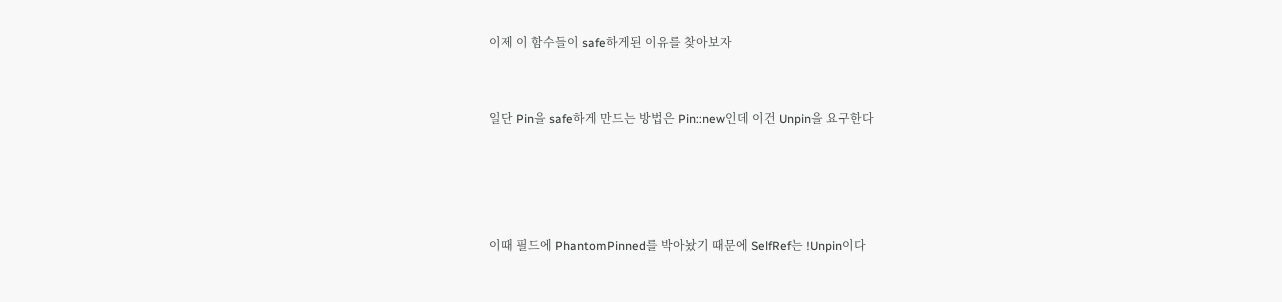이제 이 함수들이 safe하게된 이유를 찾아보자


일단 Pin을 safe하게 만드는 방법은 Pin::new인데 이건 Unpin을 요구한다




이때 필드에 PhantomPinned를 박아놨기 때문에 SelfRef는 !Unpin이다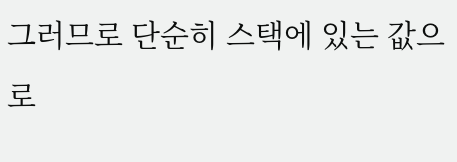그러므로 단순히 스택에 있는 값으로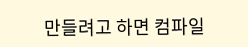만들려고 하면 컴파일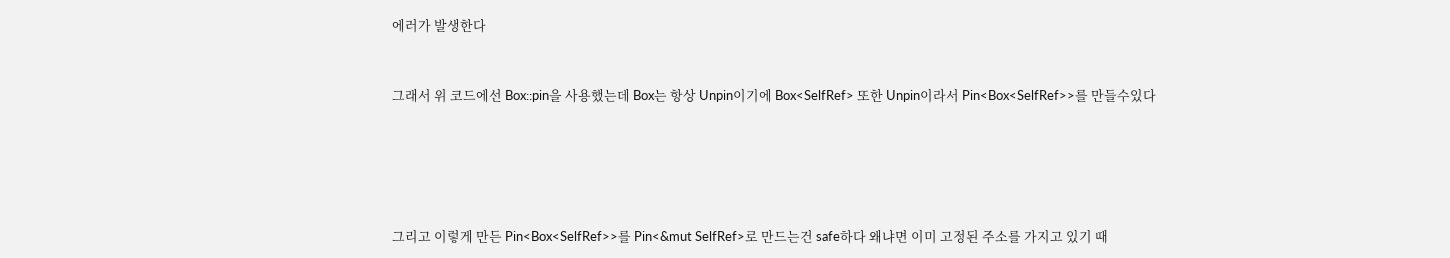에러가 발생한다


그래서 위 코드에선 Box::pin을 사용했는데 Box는 항상 Unpin이기에 Box<SelfRef> 또한 Unpin이라서 Pin<Box<SelfRef>>를 만들수있다





그리고 이렇게 만든 Pin<Box<SelfRef>>를 Pin<&mut SelfRef>로 만드는건 safe하다 왜냐면 이미 고정된 주소를 가지고 있기 때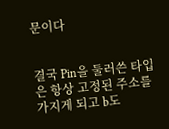문이다


결국 Pin을 둘러쓴 타입은 항상 고정된 주소를 가지게 되고 b도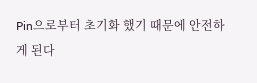Pin으로부터 초기화 했기 때문에 안전하게 된다